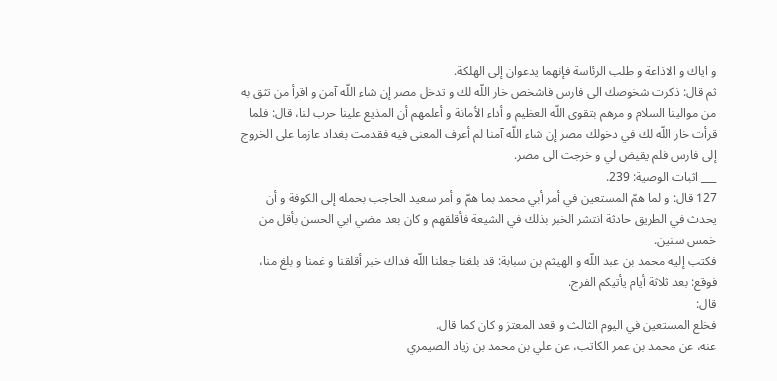و اياك و الاذاعة و طلب الرئاسة فإنهما يدعوان إلى الهلكة.
ثم قال: ذكرت شخوصك الى فارس فاشخص خار اللّه لك و تدخل مصر إن شاء اللّه آمن و اقرأ من تثق به من موالينا السلام و مرهم بتقوى اللّه العظيم و أداء الأمانة و أعلمهم أن المذيع علينا حرب لنا، قال: فلما قرأت خار اللّه لك في دخولك مصر إن شاء اللّه آمنا لم أعرف المعنى فيه فقدمت بغداد عازما على الخروج إلى فارس فلم يقيض لي و خرجت الى مصر.
___ اثبات الوصية: 239.
127 قال: و لما همّ المستعين في أمر أبي محمد بما همّ و أمر سعيد الحاجب بحمله إلى الكوفة و أن يحدث في الطريق حادثة انتشر الخبر بذلك في الشيعة فأقلقهم و كان بعد مضي ابي الحسن بأقل من خمس سنين.
فكتب إليه محمد بن عبد اللّه و الهيثم بن سبابة: قد بلغنا جعلنا اللّه فداك خبر أقلقنا و غمنا و بلغ منا، فوقع: بعد ثلاثة أيام يأتيكم الفرج.
قال:
فخلع المستعين في اليوم الثالث و قعد المعتز و كان كما قال.
عنه، عن محمد بن عمر الكاتب، عن علي بن محمد بن زياد الصيمري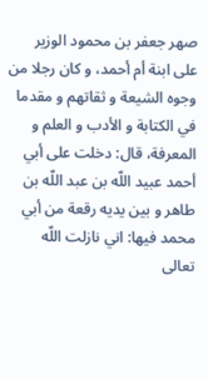صهر جعفر بن محمود الوزير على ابنة أم أحمد، و كان رجلا من وجوه الشيعة و ثقاتهم و مقدما في الكتابة و الأدب و العلم و المعرفة، قال: دخلت على أبي أحمد عبيد اللّه بن عبد اللّه بن طاهر و بين يديه رقعة من أبي محمد فيها: اني نازلت اللّه تعالى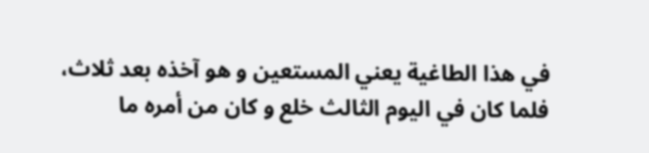في هذا الطاغية يعني المستعين و هو آخذه بعد ثلاث، فلما كان في اليوم الثالث خلع و كان من أمره ما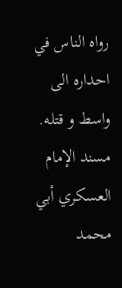رواه الناس في احداره الى واسط و قتله.
مسند الإمام العسكري أبي محمد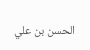الحسن بن علي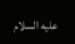عليه السلام